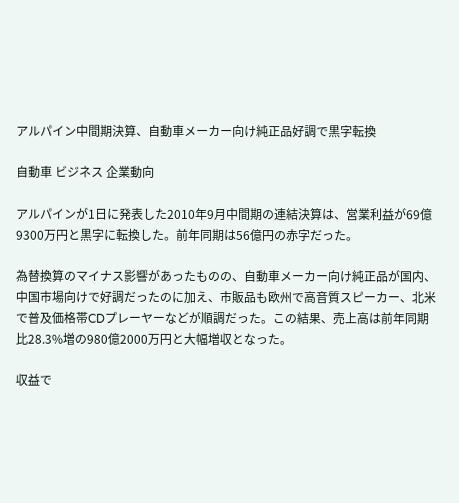アルパイン中間期決算、自動車メーカー向け純正品好調で黒字転換

自動車 ビジネス 企業動向

アルパインが1日に発表した2010年9月中間期の連結決算は、営業利益が69億9300万円と黒字に転換した。前年同期は56億円の赤字だった。

為替換算のマイナス影響があったものの、自動車メーカー向け純正品が国内、中国市場向けで好調だったのに加え、市販品も欧州で高音質スピーカー、北米で普及価格帯CDプレーヤーなどが順調だった。この結果、売上高は前年同期比28.3%増の980億2000万円と大幅増収となった。

収益で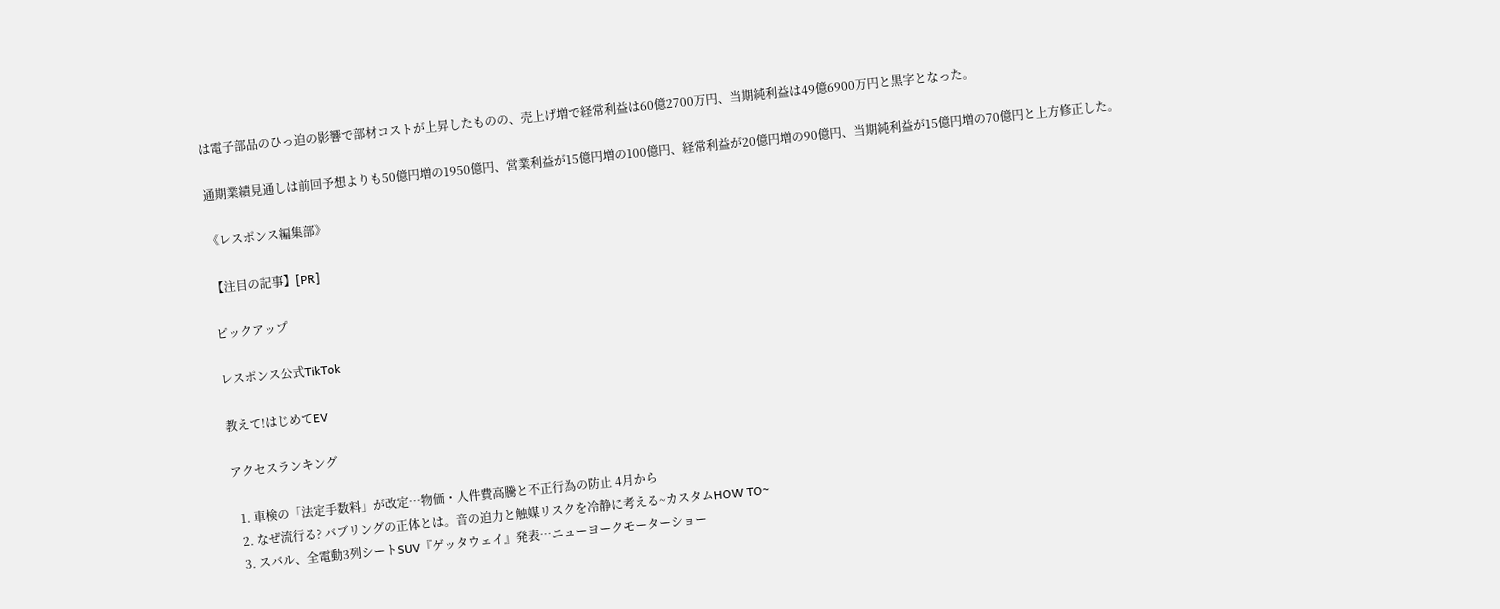は電子部品のひっ迫の影響で部材コストが上昇したものの、売上げ増で経常利益は60億2700万円、当期純利益は49億6900万円と黒字となった。

通期業績見通しは前回予想よりも50億円増の1950億円、営業利益が15億円増の100億円、経常利益が20億円増の90億円、当期純利益が15億円増の70億円と上方修正した。

《レスポンス編集部》

【注目の記事】[PR]

ピックアップ

レスポンス公式TikTok

教えて!はじめてEV

アクセスランキング

  1. 車検の「法定手数料」が改定…物価・人件費高騰と不正行為の防止 4月から
  2. なぜ流行る? バブリングの正体とは。音の迫力と触媒リスクを冷静に考える~カスタムHOW TO~
  3. スバル、全電動3列シートSUV『ゲッタウェイ』発表…ニューヨークモーターショー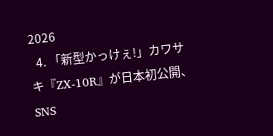2026
  4. 「新型かっけぇ!」カワサキ『ZX-10R』が日本初公開、SNS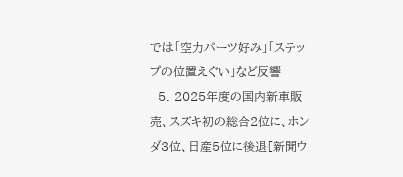では「空力パーツ好み」「ステップの位置えぐい」など反響
  5. 2025年度の国内新車販売、スズキ初の総合2位に、ホンダ3位、日産5位に後退[新聞ウ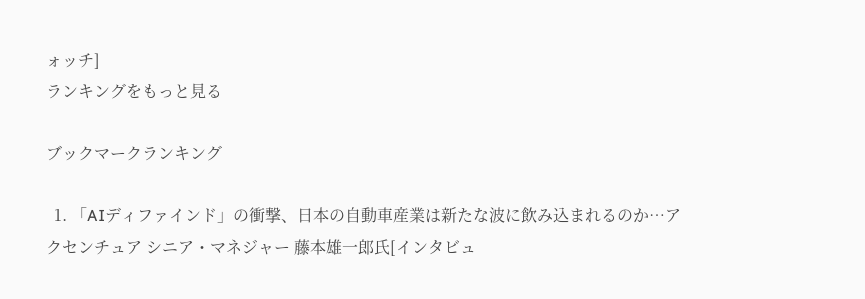ォッチ]
ランキングをもっと見る

ブックマークランキング

  1. 「AIディファインド」の衝撃、日本の自動車産業は新たな波に飲み込まれるのか…アクセンチュア シニア・マネジャー 藤本雄一郎氏[インタビュ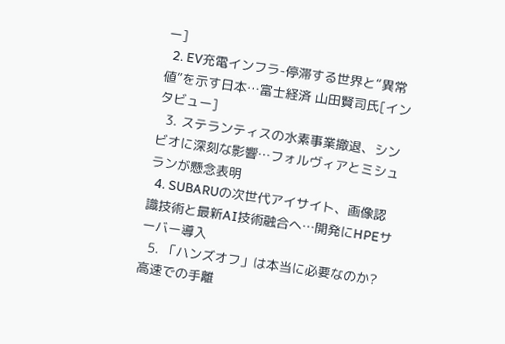ー]
  2. EV充電インフラ-停滞する世界と“異常値”を示す日本…富士経済 山田賢司氏[インタビュー]
  3. ステランティスの水素事業撤退、シンビオに深刻な影響…フォルヴィアとミシュランが懸念表明
  4. SUBARUの次世代アイサイト、画像認識技術と最新AI技術融合へ…開発にHPEサーバー導入
  5. 「ハンズオフ」は本当に必要なのか? 高速での手離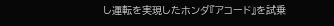し運転を実現したホンダ『アコード』を試乗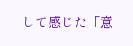して感じた「意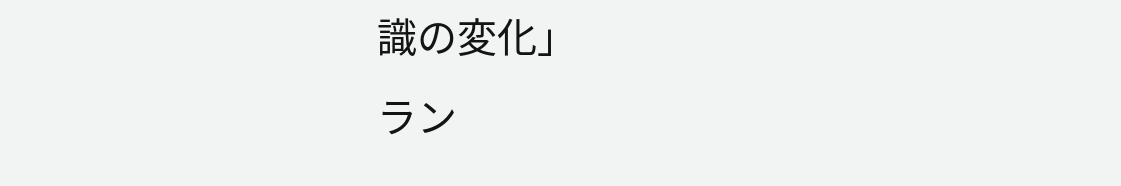識の変化」
ラン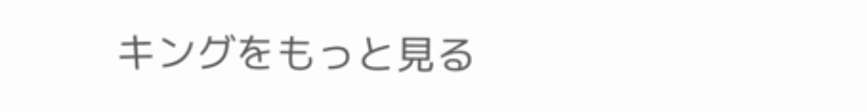キングをもっと見る